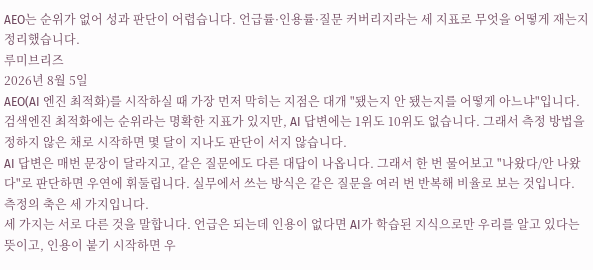AEO는 순위가 없어 성과 판단이 어렵습니다. 언급률·인용률·질문 커버리지라는 세 지표로 무엇을 어떻게 재는지 정리했습니다.
루미브리즈
2026년 8월 5일
AEO(AI 엔진 최적화)를 시작하실 때 가장 먼저 막히는 지점은 대개 "됐는지 안 됐는지를 어떻게 아느냐"입니다. 검색엔진 최적화에는 순위라는 명확한 지표가 있지만, AI 답변에는 1위도 10위도 없습니다. 그래서 측정 방법을 정하지 않은 채로 시작하면 몇 달이 지나도 판단이 서지 않습니다.
AI 답변은 매번 문장이 달라지고, 같은 질문에도 다른 대답이 나옵니다. 그래서 한 번 물어보고 "나왔다/안 나왔다"로 판단하면 우연에 휘둘립니다. 실무에서 쓰는 방식은 같은 질문을 여러 번 반복해 비율로 보는 것입니다.
측정의 축은 세 가지입니다.
세 가지는 서로 다른 것을 말합니다. 언급은 되는데 인용이 없다면 AI가 학습된 지식으로만 우리를 알고 있다는 뜻이고, 인용이 붙기 시작하면 우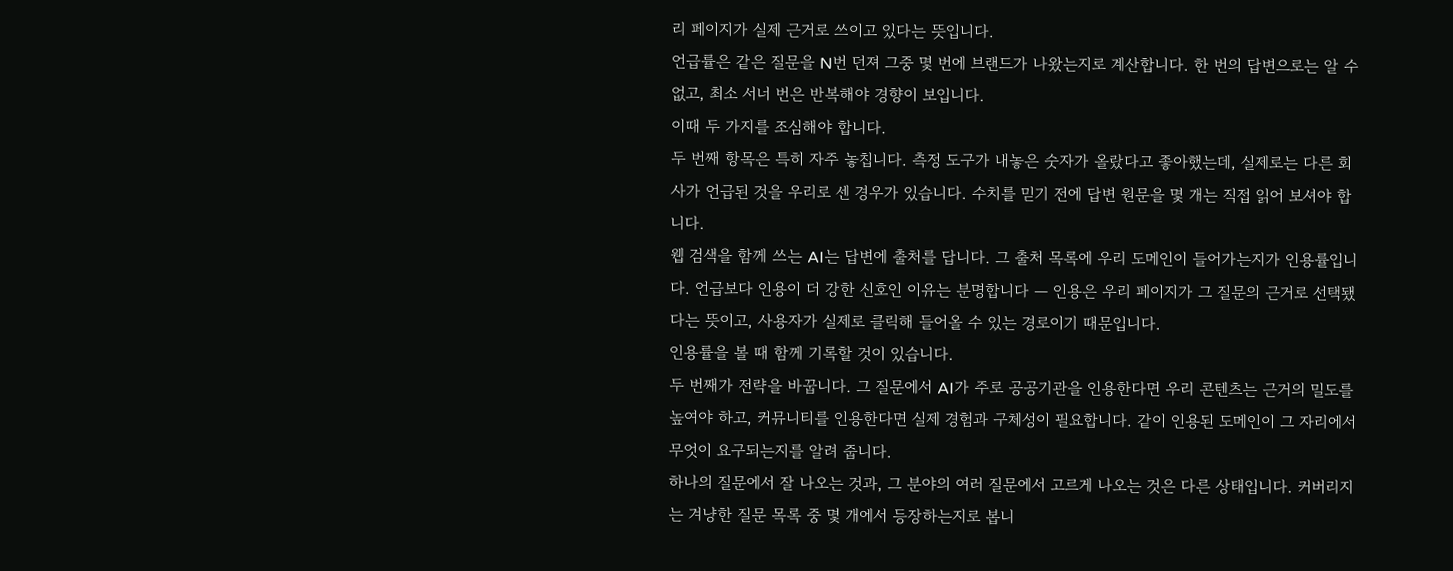리 페이지가 실제 근거로 쓰이고 있다는 뜻입니다.
언급률은 같은 질문을 N번 던져 그중 몇 번에 브랜드가 나왔는지로 계산합니다. 한 번의 답변으로는 알 수 없고, 최소 서너 번은 반복해야 경향이 보입니다.
이때 두 가지를 조심해야 합니다.
두 번째 항목은 특히 자주 놓칩니다. 측정 도구가 내놓은 숫자가 올랐다고 좋아했는데, 실제로는 다른 회사가 언급된 것을 우리로 센 경우가 있습니다. 수치를 믿기 전에 답변 원문을 몇 개는 직접 읽어 보셔야 합니다.
웹 검색을 함께 쓰는 AI는 답변에 출처를 답니다. 그 출처 목록에 우리 도메인이 들어가는지가 인용률입니다. 언급보다 인용이 더 강한 신호인 이유는 분명합니다 — 인용은 우리 페이지가 그 질문의 근거로 선택됐다는 뜻이고, 사용자가 실제로 클릭해 들어올 수 있는 경로이기 때문입니다.
인용률을 볼 때 함께 기록할 것이 있습니다.
두 번째가 전략을 바꿉니다. 그 질문에서 AI가 주로 공공기관을 인용한다면 우리 콘텐츠는 근거의 밀도를 높여야 하고, 커뮤니티를 인용한다면 실제 경험과 구체성이 필요합니다. 같이 인용된 도메인이 그 자리에서 무엇이 요구되는지를 알려 줍니다.
하나의 질문에서 잘 나오는 것과, 그 분야의 여러 질문에서 고르게 나오는 것은 다른 상태입니다. 커버리지는 겨냥한 질문 목록 중 몇 개에서 등장하는지로 봅니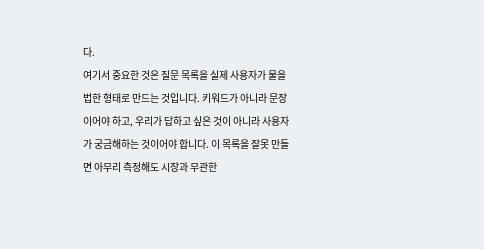다.
여기서 중요한 것은 질문 목록을 실제 사용자가 물을 법한 형태로 만드는 것입니다. 키워드가 아니라 문장이어야 하고, 우리가 답하고 싶은 것이 아니라 사용자가 궁금해하는 것이어야 합니다. 이 목록을 잘못 만들면 아무리 측정해도 시장과 무관한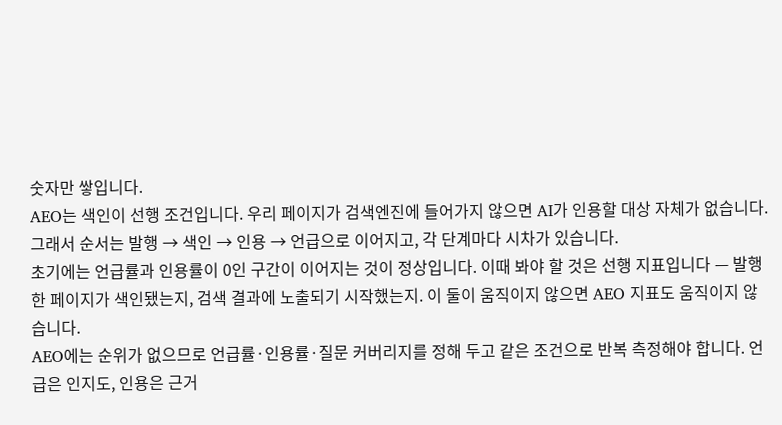숫자만 쌓입니다.
AEO는 색인이 선행 조건입니다. 우리 페이지가 검색엔진에 들어가지 않으면 AI가 인용할 대상 자체가 없습니다. 그래서 순서는 발행 → 색인 → 인용 → 언급으로 이어지고, 각 단계마다 시차가 있습니다.
초기에는 언급률과 인용률이 0인 구간이 이어지는 것이 정상입니다. 이때 봐야 할 것은 선행 지표입니다 — 발행한 페이지가 색인됐는지, 검색 결과에 노출되기 시작했는지. 이 둘이 움직이지 않으면 AEO 지표도 움직이지 않습니다.
AEO에는 순위가 없으므로 언급률·인용률·질문 커버리지를 정해 두고 같은 조건으로 반복 측정해야 합니다. 언급은 인지도, 인용은 근거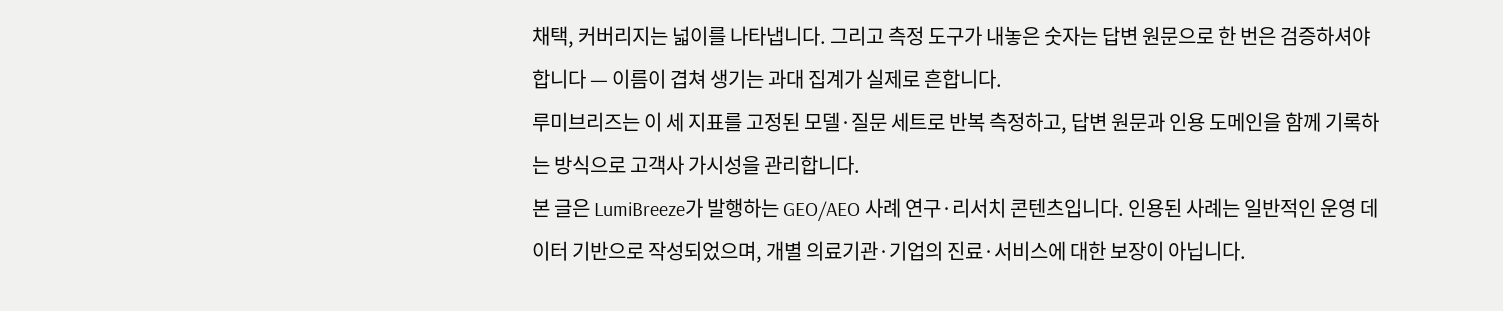채택, 커버리지는 넓이를 나타냅니다. 그리고 측정 도구가 내놓은 숫자는 답변 원문으로 한 번은 검증하셔야 합니다 — 이름이 겹쳐 생기는 과대 집계가 실제로 흔합니다.
루미브리즈는 이 세 지표를 고정된 모델·질문 세트로 반복 측정하고, 답변 원문과 인용 도메인을 함께 기록하는 방식으로 고객사 가시성을 관리합니다.
본 글은 LumiBreeze가 발행하는 GEO/AEO 사례 연구·리서치 콘텐츠입니다. 인용된 사례는 일반적인 운영 데이터 기반으로 작성되었으며, 개별 의료기관·기업의 진료·서비스에 대한 보장이 아닙니다.